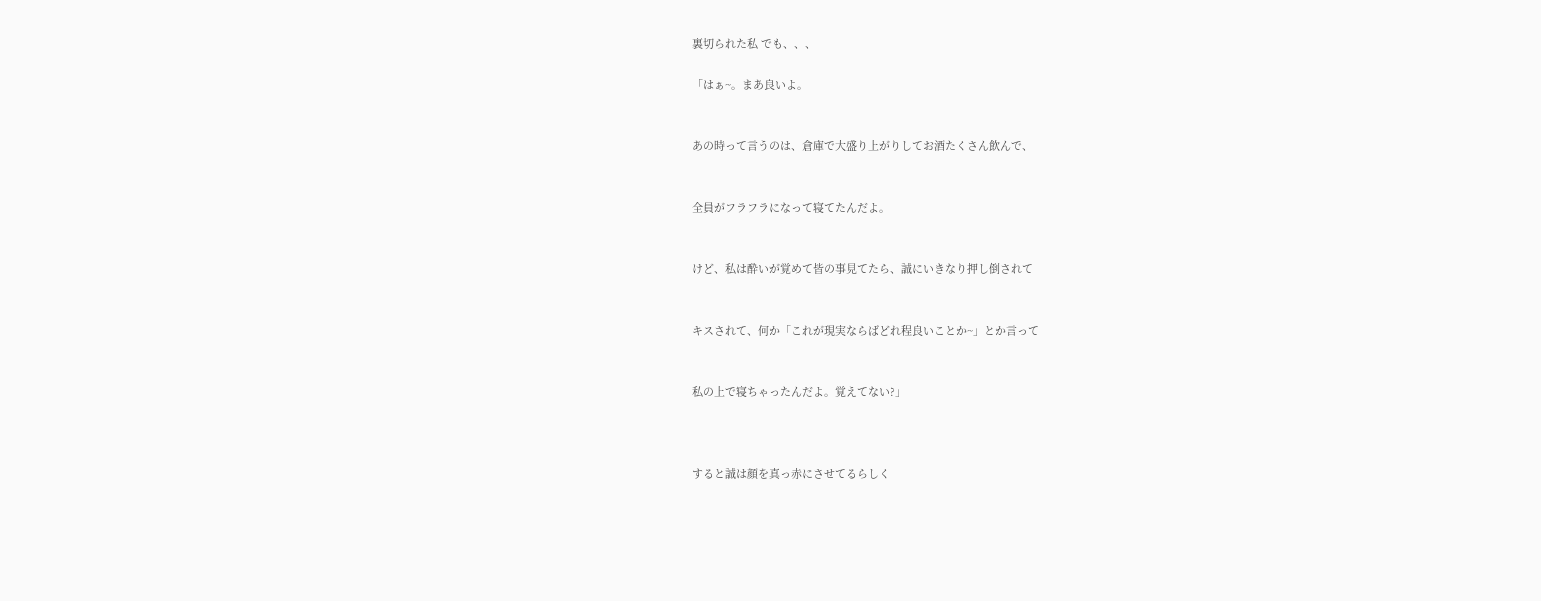裏切られた私 でも、、、

「はぁ~。まあ良いよ。


あの時って言うのは、倉庫で大盛り上がりしてお酒たくさん飲んで、


全員がフラフラになって寝てたんだよ。


けど、私は酔いが覚めて皆の事見てたら、誠にいきなり押し倒されて


キスされて、何か「これが現実ならばどれ程良いことか~」とか言って


私の上で寝ちゃったんだよ。覚えてない?」



すると誠は顔を真っ赤にさせてるらしく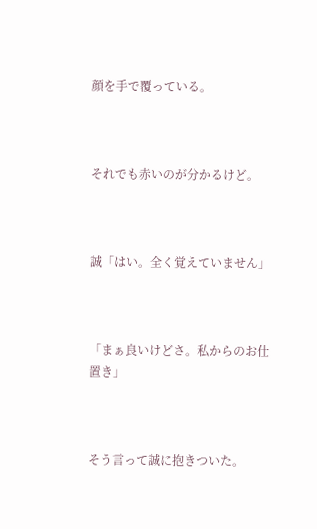顔を手で覆っている。



それでも赤いのが分かるけど。



誠「はい。全く覚えていません」



「まぁ良いけどさ。私からのお仕置き」



そう言って誠に抱きついた。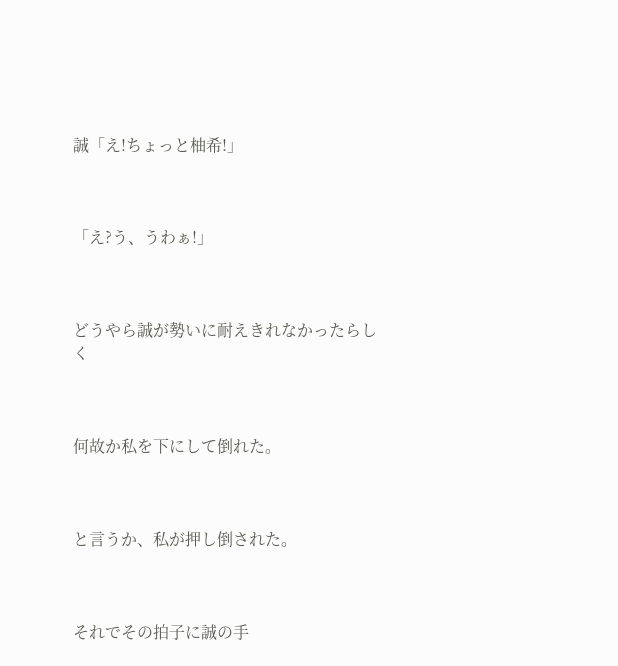誠「え!ちょっと柚希!」



「え?う、うわぁ!」



どうやら誠が勢いに耐えきれなかったらしく



何故か私を下にして倒れた。



と言うか、私が押し倒された。



それでその拍子に誠の手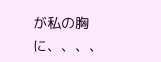が私の胸に、、、、